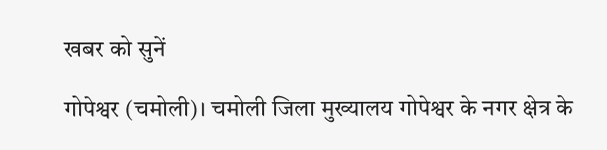खबर को सुनें

गोपेश्वर (चमोली)। चमोली जिला मुख्यालय गोपेश्वर के नगर क्षेत्र के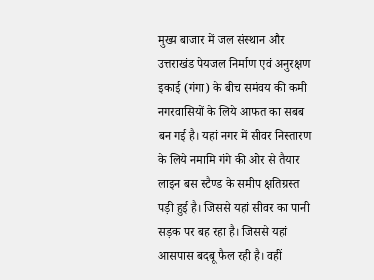मुख्य बाजार में जल संस्थान और उत्तराखंड पेयजल निर्माण एवं अनुरक्षण इकाई (गंगा) के बीच समंवय की कमी नगरवासियों के लिये आफत का सबब बन गई है। यहां नगर में सीवर निस्तारण के लिये नमामि गंगे की ओर से तैयार लाइन बस स्टैण्ड के समीप क्षतिग्रस्त पड़ी हुई है। जिससे यहां सीवर का पानी सड़क पर बह रहा है। जिससे यहां आसपास बदबू फैल रही है। वहीं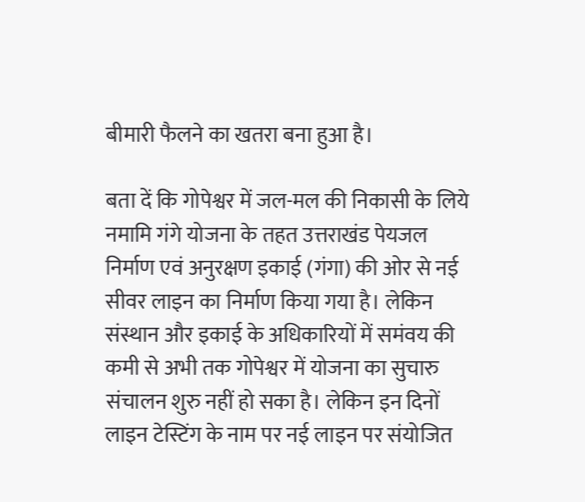बीमारी फैलने का खतरा बना हुआ है।

बता दें कि गोपेश्वर में जल-मल की निकासी के लिये नमामि गंगे योजना के तहत उत्तराखंड पेयजल निर्माण एवं अनुरक्षण इकाई (गंगा) की ओर से नई सीवर लाइन का निर्माण किया गया है। लेकिन संस्थान और इकाई के अधिकारियों में समंवय की कमी से अभी तक गोपेश्वर में योजना का सुचारु संचालन शुरु नहीं हो सका है। लेकिन इन दिनों लाइन टेस्टिंग के नाम पर नई लाइन पर संयोजित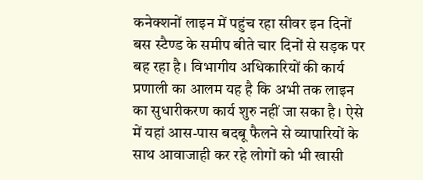कनेक्शनों लाइन में पहुंच रहा सीवर इन दिनों बस स्टैण्ड के समीप बीते चार दिनों से सड़क पर बह रहा है। विभागीय अधिकारियों की कार्य प्रणाली का आलम यह है कि अभी तक लाइन का सुधारीकरण कार्य शुरु नहीं जा सका है। ऐसे में यहां आस-पास बदबू फैलने से व्यापारियों के साथ आवाजाही कर रहे लोगों को भी खासी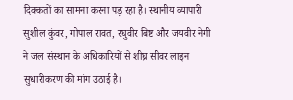दिक्कतों का सामना करना पड़ रहा है। स्थानीय व्यापारी सुशील कुंवर, गोपाल रावत, रघुवीर बिष्ट और जयवीर नेगी ने जल संस्थान के अधिकारियों से शीघ्र सीवर लाइन सुधारीकरण की मांग उठाई है।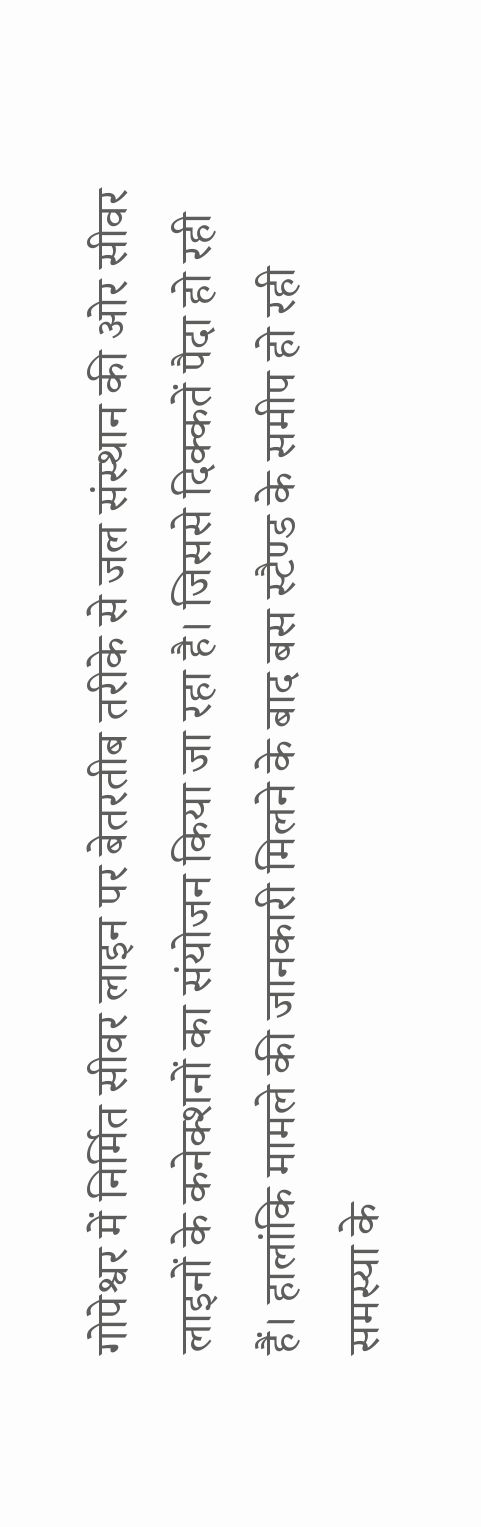गोपेश्वर में निर्मित सीवर लाइन पर बेतरतीब तरीके से जल संस्थान की ओर सीवर लाइनों के कनेक्शनों का संयोजन किया जा रहा है। जिससे दिक्कतें पैदा हो रही हैं। हालांकि मामले की जानकारी मिलने के बाद बस स्टैण्ड के समीप हो रही समस्या के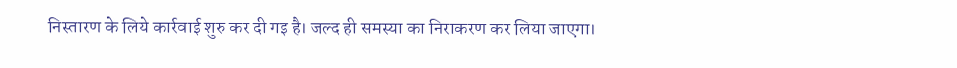निस्तारण के लिये कार्रवाई शुरु कर दी गइ है। जल्द ही समस्या का निराकरण कर लिया जाएगा।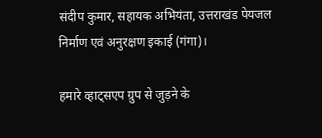संदीप कुमार, सहायक अभियंता, उत्तराखंड पेयजल निर्माण एवं अनुरक्षण इकाई (गंगा)।

हमारे व्हाट्सएप ग्रुप से जुड़ने के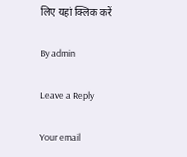लिए यहां क्लिक करें

By admin

Leave a Reply

Your email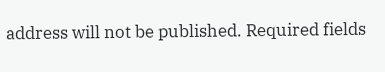address will not be published. Required fields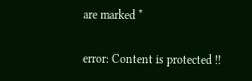are marked *

error: Content is protected !!